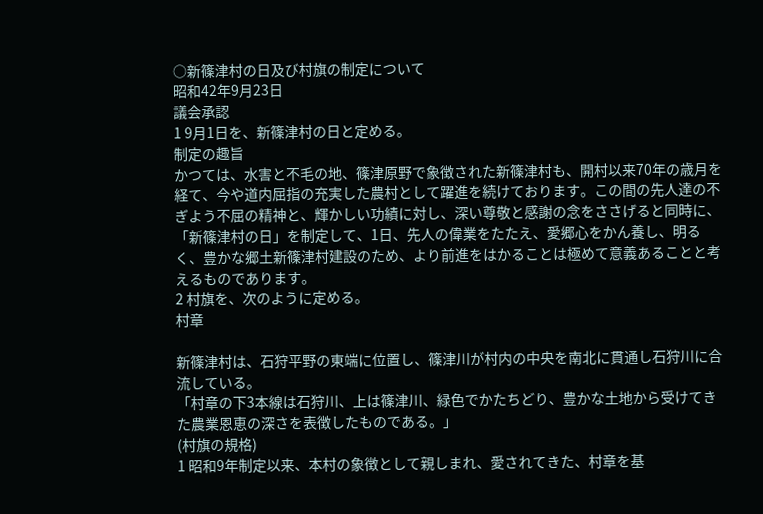○新篠津村の日及び村旗の制定について
昭和42年9月23日
議会承認
1 9月1日を、新篠津村の日と定める。
制定の趣旨
かつては、水害と不毛の地、篠津原野で象徴された新篠津村も、開村以来70年の歳月を経て、今や道内屈指の充実した農村として躍進を続けております。この間の先人達の不ぎよう不屈の精神と、輝かしい功績に対し、深い尊敬と感謝の念をささげると同時に、「新篠津村の日」を制定して、1日、先人の偉業をたたえ、愛郷心をかん養し、明るく、豊かな郷土新篠津村建設のため、より前進をはかることは極めて意義あることと考えるものであります。
2 村旗を、次のように定める。
村章

新篠津村は、石狩平野の東端に位置し、篠津川が村内の中央を南北に貫通し石狩川に合流している。
「村章の下3本線は石狩川、上は篠津川、緑色でかたちどり、豊かな土地から受けてきた農業恩恵の深さを表徴したものである。」
(村旗の規格)
1 昭和9年制定以来、本村の象徴として親しまれ、愛されてきた、村章を基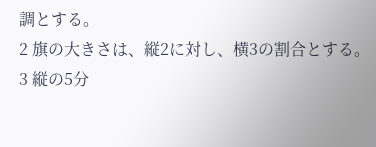調とする。
2 旗の大きさは、縦2に対し、横3の割合とする。
3 縦の5分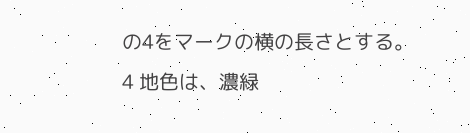の4をマークの横の長さとする。
4 地色は、濃緑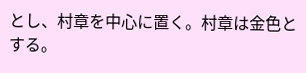とし、村章を中心に置く。村章は金色とする。